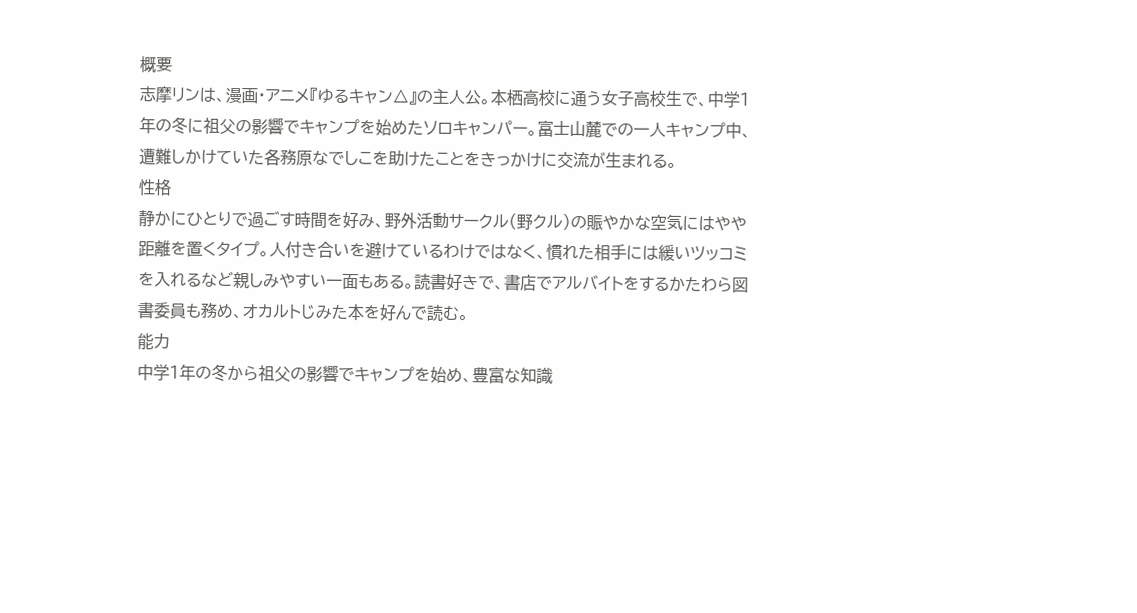概要
志摩リンは、漫画・アニメ『ゆるキャン△』の主人公。本栖高校に通う女子高校生で、中学1年の冬に祖父の影響でキャンプを始めたソロキャンパー。富士山麓での一人キャンプ中、遭難しかけていた各務原なでしこを助けたことをきっかけに交流が生まれる。
性格
静かにひとりで過ごす時間を好み、野外活動サークル(野クル)の賑やかな空気にはやや距離を置くタイプ。人付き合いを避けているわけではなく、慣れた相手には緩いツッコミを入れるなど親しみやすい一面もある。読書好きで、書店でアルバイトをするかたわら図書委員も務め、オカルトじみた本を好んで読む。
能力
中学1年の冬から祖父の影響でキャンプを始め、豊富な知識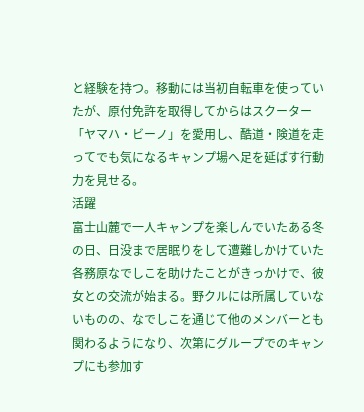と経験を持つ。移動には当初自転車を使っていたが、原付免許を取得してからはスクーター「ヤマハ・ビーノ」を愛用し、酷道・険道を走ってでも気になるキャンプ場へ足を延ばす行動力を見せる。
活躍
富士山麓で一人キャンプを楽しんでいたある冬の日、日没まで居眠りをして遭難しかけていた各務原なでしこを助けたことがきっかけで、彼女との交流が始まる。野クルには所属していないものの、なでしこを通じて他のメンバーとも関わるようになり、次第にグループでのキャンプにも参加す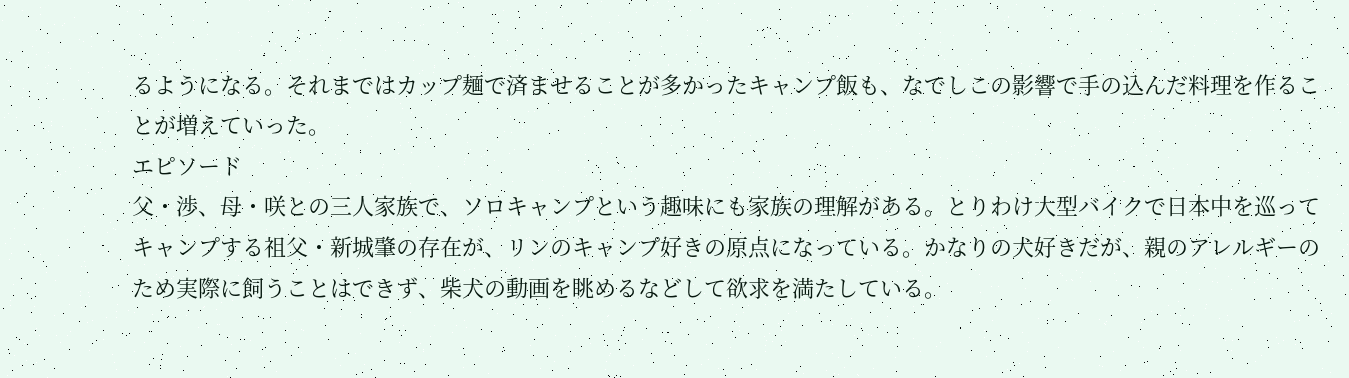るようになる。それまではカップ麺で済ませることが多かったキャンプ飯も、なでしこの影響で手の込んだ料理を作ることが増えていった。
エピソード
父・渉、母・咲との三人家族で、ソロキャンプという趣味にも家族の理解がある。とりわけ大型バイクで日本中を巡ってキャンプする祖父・新城肇の存在が、リンのキャンプ好きの原点になっている。かなりの犬好きだが、親のアレルギーのため実際に飼うことはできず、柴犬の動画を眺めるなどして欲求を満たしている。